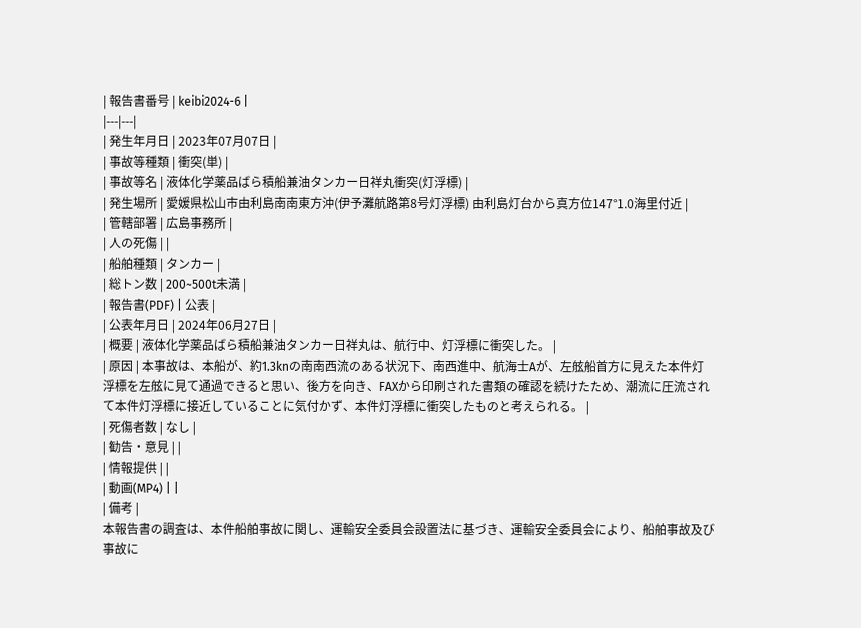| 報告書番号 | keibi2024-6 |
|---|---|
| 発生年月日 | 2023年07月07日 |
| 事故等種類 | 衝突(単) |
| 事故等名 | 液体化学薬品ばら積船兼油タンカー日祥丸衝突(灯浮標) |
| 発生場所 | 愛媛県松山市由利島南南東方沖(伊予灘航路第8号灯浮標) 由利島灯台から真方位147°1.0海里付近 |
| 管轄部署 | 広島事務所 |
| 人の死傷 | |
| 船舶種類 | タンカー |
| 総トン数 | 200~500t未満 |
| 報告書(PDF) | 公表 |
| 公表年月日 | 2024年06月27日 |
| 概要 | 液体化学薬品ばら積船兼油タンカー日祥丸は、航行中、灯浮標に衝突した。 |
| 原因 | 本事故は、本船が、約1.3knの南南西流のある状況下、南西進中、航海士Aが、左舷船首方に見えた本件灯浮標を左舷に見て通過できると思い、後方を向き、FAXから印刷された書類の確認を続けたため、潮流に圧流されて本件灯浮標に接近していることに気付かず、本件灯浮標に衝突したものと考えられる。 |
| 死傷者数 | なし |
| 勧告・意見 | |
| 情報提供 | |
| 動画(MP4) | |
| 備考 |
本報告書の調査は、本件船舶事故に関し、運輸安全委員会設置法に基づき、運輸安全委員会により、船舶事故及び事故に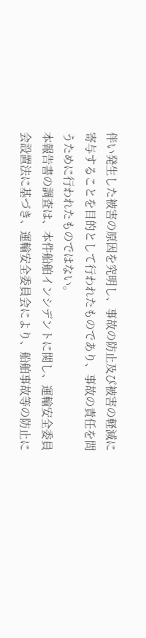伴い発生した被害の原因を究明し、事故の防止及び被害の軽減に寄与することを目的として行われたものであり、事故の責任を問うために行われたものではない。
本報告書の調査は、本件船舶インシデントに関し、運輸安全委員会設置法に基づき、運輸安全委員会により、船舶事故等の防止に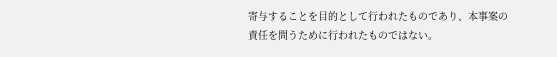寄与することを目的として行われたものであり、本事案の責任を問うために行われたものではない。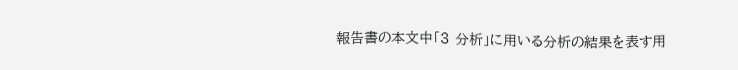報告書の本文中「3 分析」に用いる分析の結果を表す用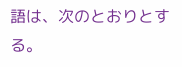語は、次のとおりとする。